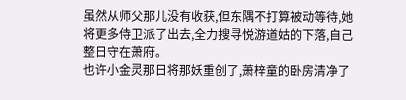虽然从师父那儿没有收获,但东隅不打算被动等待,她将更多侍卫派了出去,全力搜寻悦游道姑的下落,自己整日守在萧府。
也许小金灵那日将那妖重创了,萧梓童的卧房清净了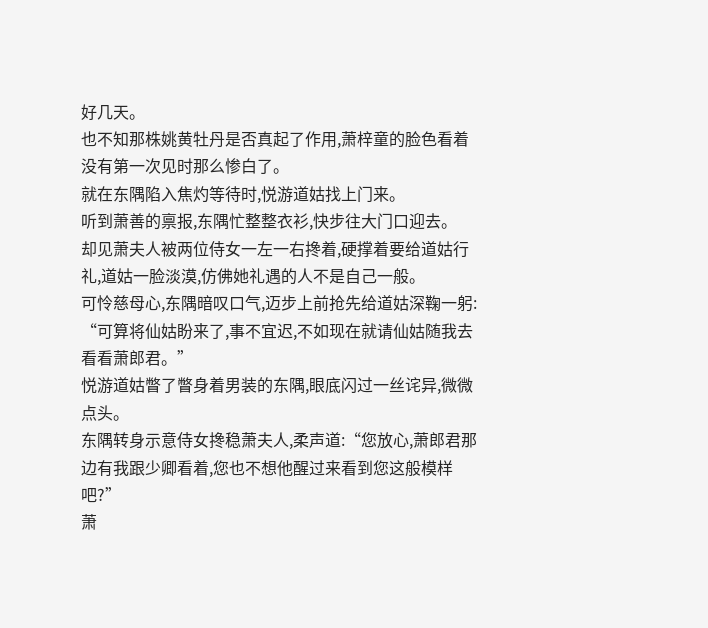好几天。
也不知那株姚黄牡丹是否真起了作用,萧梓童的脸色看着没有第一次见时那么惨白了。
就在东隅陷入焦灼等待时,悦游道姑找上门来。
听到萧善的禀报,东隅忙整整衣衫,快步往大门口迎去。
却见萧夫人被两位侍女一左一右搀着,硬撑着要给道姑行礼,道姑一脸淡漠,仿佛她礼遇的人不是自己一般。
可怜慈母心,东隅暗叹口气,迈步上前抢先给道姑深鞠一躬:
“可算将仙姑盼来了,事不宜迟,不如现在就请仙姑随我去看看萧郎君。”
悦游道姑瞥了瞥身着男装的东隅,眼底闪过一丝诧异,微微点头。
东隅转身示意侍女搀稳萧夫人,柔声道:“您放心,萧郎君那边有我跟少卿看着,您也不想他醒过来看到您这般模样吧?”
萧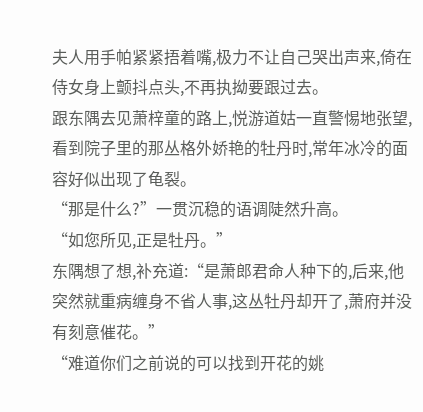夫人用手帕紧紧捂着嘴,极力不让自己哭出声来,倚在侍女身上颤抖点头,不再执拗要跟过去。
跟东隅去见萧梓童的路上,悦游道姑一直警惕地张望,看到院子里的那丛格外娇艳的牡丹时,常年冰冷的面容好似出现了龟裂。
“那是什么?”一贯沉稳的语调陡然升高。
“如您所见,正是牡丹。”
东隅想了想,补充道:“是萧郎君命人种下的,后来,他突然就重病缠身不省人事,这丛牡丹却开了,萧府并没有刻意催花。”
“难道你们之前说的可以找到开花的姚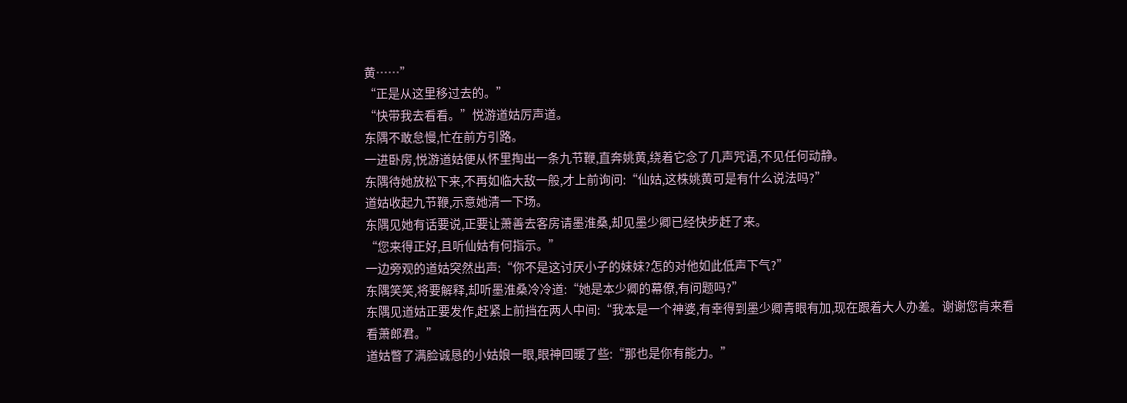黄……”
“正是从这里移过去的。”
“快带我去看看。”悦游道姑厉声道。
东隅不敢怠慢,忙在前方引路。
一进卧房,悦游道姑便从怀里掏出一条九节鞭,直奔姚黄,绕着它念了几声咒语,不见任何动静。
东隅待她放松下来,不再如临大敌一般,才上前询问:“仙姑,这株姚黄可是有什么说法吗?”
道姑收起九节鞭,示意她清一下场。
东隅见她有话要说,正要让萧善去客房请墨淮桑,却见墨少卿已经快步赶了来。
“您来得正好,且听仙姑有何指示。”
一边旁观的道姑突然出声:“你不是这讨厌小子的妹妹?怎的对他如此低声下气?”
东隅笑笑,将要解释,却听墨淮桑冷冷道:“她是本少卿的幕僚,有问题吗?”
东隅见道姑正要发作,赶紧上前挡在两人中间:“我本是一个神婆,有幸得到墨少卿青眼有加,现在跟着大人办差。谢谢您肯来看看萧郎君。”
道姑瞥了满脸诚恳的小姑娘一眼,眼神回暖了些:“那也是你有能力。”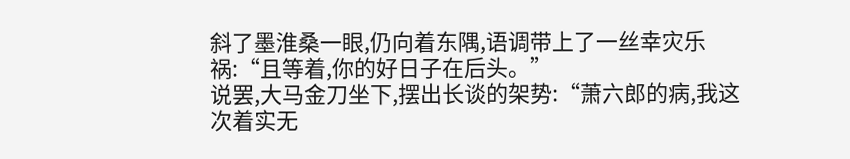斜了墨淮桑一眼,仍向着东隅,语调带上了一丝幸灾乐祸:“且等着,你的好日子在后头。”
说罢,大马金刀坐下,摆出长谈的架势:“萧六郎的病,我这次着实无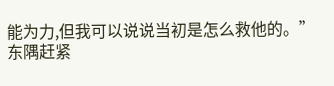能为力,但我可以说说当初是怎么救他的。”
东隅赶紧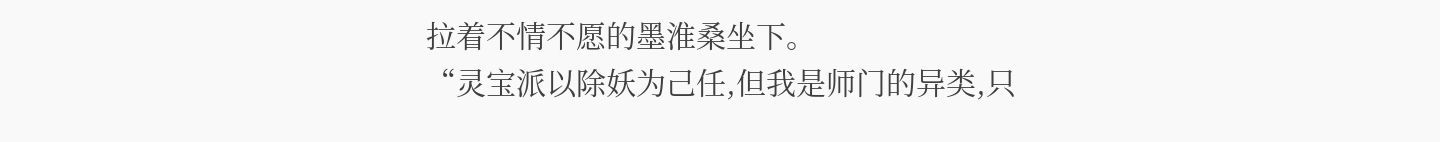拉着不情不愿的墨淮桑坐下。
“灵宝派以除妖为己任,但我是师门的异类,只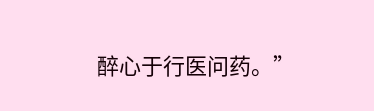醉心于行医问药。”